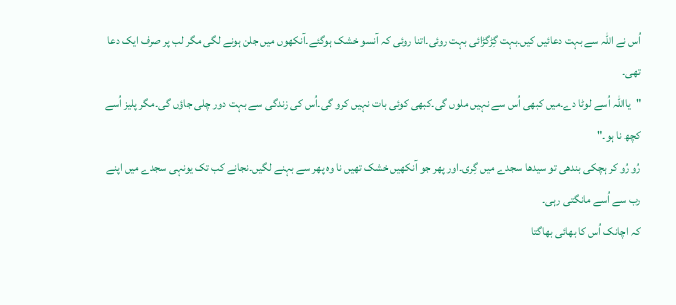اُس نے اللّٰہ سے بہت دعائیں کیں۔بہت گِڑگڑائی بہت روئی۔اتنا روئی کہ آنسو خشک ہوگئے۔آنکھوں میں جلن ہونے لگی مگر لب پر صرف ایک دعا تھی۔
"یااللّٰہ اُسے لوٹا دے۔میں کبھی اُس سے نہیں ملوں گی۔کبھی کوئی بات نہیں کرو گی۔اُس کی زندگی سے بہت دور چلی جاؤں گی۔مگر پلیز اُسے کچھ نا ہو۔"
رُو رُو کر ہچکی بندھی تو سیدھا سجدے میں گِری۔اور پھر جو آنکھیں خشک تھیں نا وہ پھر سے بہنے لگیں۔نجانے کب تک یونہی سجدے میں اپنے رب سے اُسے مانگتی رہی۔
کہ اچانک اُس کا بھائی بھاگتا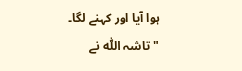ہوا آیا اور کہنے لگا۔
"تاشہ اللّٰہ نے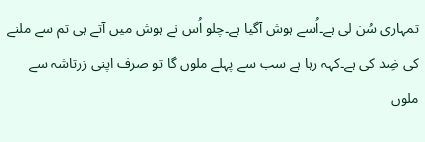تمہاری سُن لی ہے۔اُسے ہوش آگیا ہے۔چلو اُس نے ہوش میں آتے ہی تم سے ملنے کی ضِد کی ہے۔کہہ رہا ہے سب سے پہلے ملوں گا تو صرف اپنی زرتاشہ سے ملوں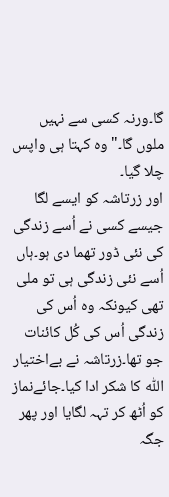گا۔ورنہ کسی سے نہیں ملوں گا۔"وہ کہتا ہی واپس چلا گیا۔
اور زرتاشہ کو ایسے لگا جیسے کسی نے اُسے زندگی کی نئی ڈور تھما دی ہو۔ہاں اُسے نئی زندگی ہی تو ملی تھی کیونکہ وہ اُس کی زندگی اُس کی کُل کائنات جو تھا۔زرتاشہ نے بےاختیار اللّٰہ کا شکر ادا کیا۔جائےنماز کو اُٹھ کر تہہ لگایا اور پھر جگہ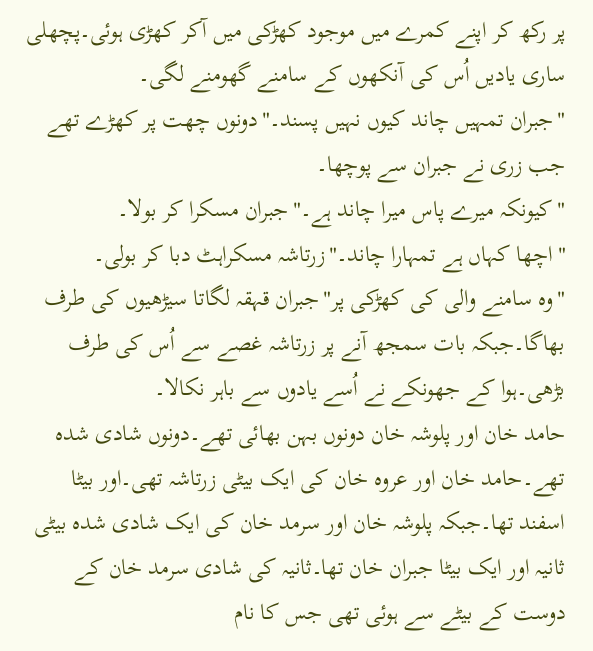پر رکھ کر اپنے کمرے میں موجود کھڑکی میں آکر کھڑی ہوئی۔پچھلی ساری یادیں اُس کی آنکھوں کے سامنے گھومنے لگی۔
"جبران تمہیں چاند کیوں نہیں پسند۔"دونوں چھت پر کھڑے تھے جب زری نے جبران سے پوچھا۔
"کیونکہ میرے پاس میرا چاند ہے۔"جبران مسکرا کر بولا۔
"اچھا کہاں ہے تمہارا چاند۔"زرتاشہ مسکراہٹ دبا کر بولی۔
"وہ سامنے والی کی کھڑکی پر"جبران قہقہ لگاتا سیڑھیوں کی طرف بھاگا۔جبکہ بات سمجھ آنے پر زرتاشہ غصے سے اُس کی طرف بڑھی۔ہوا کے جھونکے نے اُسے یادوں سے باہر نکالا۔
حامد خان اور پلوشہ خان دونوں بہن بھائی تھے۔دونوں شادی شدہ تھے۔حامد خان اور عروہ خان کی ایک بیٹی زرتاشہ تھی۔اور بیٹا اسفند تھا۔جبکہ پلوشہ خان اور سرمد خان کی ایک شادی شدہ بیٹی ثانیہ اور ایک بیٹا جبران خان تھا۔ثانیہ کی شادی سرمد خان کے دوست کے بیٹے سے ہوئی تھی جس کا نام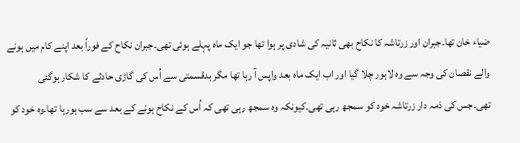ضیاء خان تھا۔جبران اور زرتاشہ کا نکاح بھی ثانیہ کی شادی پر ہوا تھا جو ایک ماہ پہلے ہوئی تھی۔جبران نکاح کے فوراً بعد اپنے کام میں ہونے والے نقصان کی وجہ سے وہ لاہور چلا گیا اور اب ایک ماہ بعد واپس آ رہا تھا مگر بدقسمتی سے اُس کی گاڑی حادثے کا شکار ہوگئی تھی۔جس کی ذمہ دار زرتاشہ خود کو سمجھ رہی تھی۔کیونکہ وہ سمجھ رہی تھی کہ اُس کے نکاح ہونے کے بعد سے سب ہورہا تھا۔وہ خود کو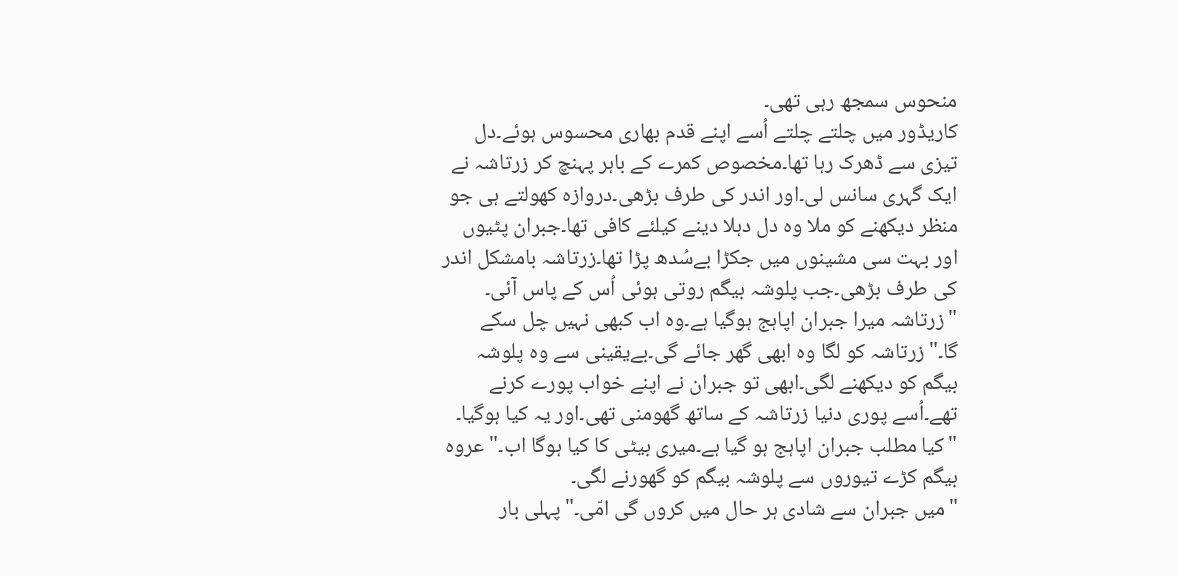منحوس سمجھ رہی تھی۔
کاریڈور میں چلتے چلتے اُسے اپنے قدم بھاری محسوس ہوئے۔دل تیزی سے ڈھرک رہا تھا۔مخصوص کمرے کے باہر پہنچ کر زرتاشہ نے ایک گہری سانس لی۔اور اندر کی طرف بڑھی۔دروازہ کھولتے ہی جو منظر دیکھنے کو ملا وہ دل دہلا دینے کیلئے کافی تھا۔جبران پٹیوں اور بہت سی مشینوں میں جکڑا بےسُدھ پڑا تھا۔زرتاشہ بامشکل اندر کی طرف بڑھی۔جب پلوشہ بیگم روتی ہوئی اُس کے پاس آئی۔
"زرتاشہ میرا جبران اپاہج ہوگیا ہے۔وہ اب کبھی نہیں چل سکے گا۔"زرتاشہ کو لگا وہ ابھی گھر جائے گی۔بےیقینی سے وہ پلوشہ بیگم کو دیکھنے لگی۔ابھی تو جبران نے اپنے خواب پورے کرنے تھے۔اُسے پوری دنیا زرتاشہ کے ساتھ گھومنی تھی۔اور یہ کیا ہوگیا۔
"کیا مطلب جبران اپاہج ہو گیا ہے۔میری بیٹی کا کیا ہوگا اب۔"عروہ بیگم کڑے تیوروں سے پلوشہ بیگم کو گھورنے لگی۔
"میں جبران سے شادی ہر حال میں کروں گی امّی۔"پہلی بار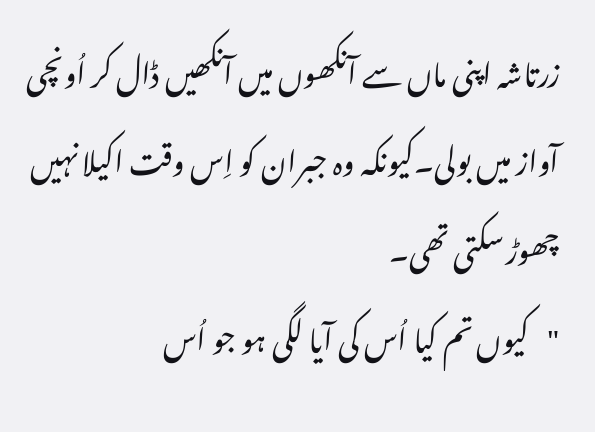زرتاشہ اپنی ماں سے آنکھوں میں آنکھیں ڈال کر اُونچی آواز میں بولی۔کیونکہ وہ جبران کو اِس وقت اکیلا نہیں چھوڑ سکتی تھی۔
"کیوں تم کیا اُس کی آیا لگی ہو جو اُس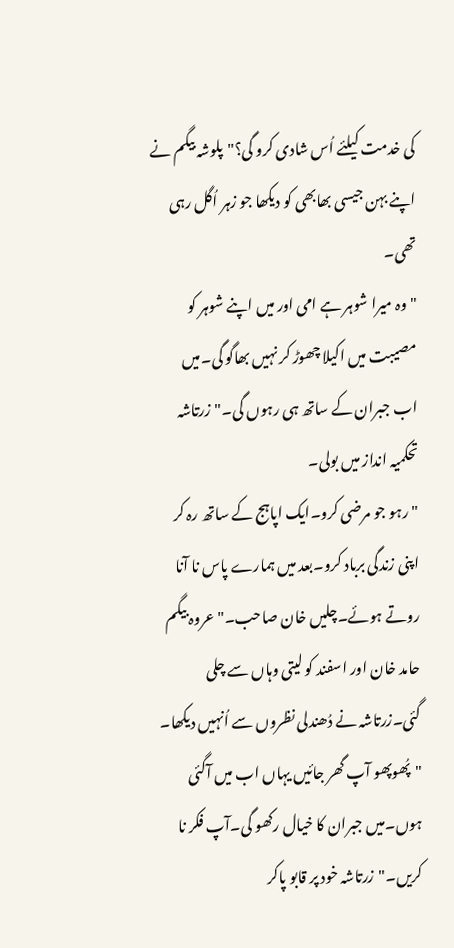کی خدمت کیلئے اُس شادی کرو گی؟"پلوشہ بیگم نے اپنے بہن جیسی بھابھی کو دیکھا جو زہر اُگل رہی تھی۔
"وہ میرا شوہر ہے امی اور میں اپنے شوہر کو مصیبت میں اکیلا چھوڑ کر نہیں بھاگو گی۔میں اب جبران کے ساتھ ہی رہوں گی۔"زرتاشہ تحکمیہ انداز میں بولی۔
"رہو جو مرضی کرو۔ایک اپاہج کے ساتھ رہ کر اپنی زندگی برباد کرو۔بعد میں ہمارے پاس نا آنا روتے ہوئے۔چلیں خان صاحب۔"عروہ بیگم حامد خان اور اسفند کو لیتی وہاں سے چلی گئی۔زرتاشہ نے دُھندلی نظروں سے اُنہیں دیکھا۔
"پُھوپھو آپ گھر جائیں یہاں اب میں آگئی ہوں۔میں جبران کا خیال رکھو گی۔آپ فکر نا کریں۔"زرتاشہ خود پر قابو پاکر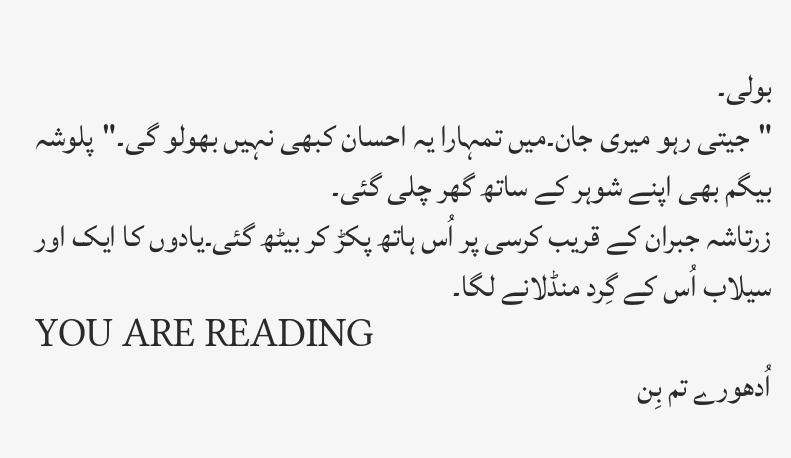بولی۔
"جیتی رہو میری جان۔میں تمہارا یہ احسان کبھی نہیں بھولو گی۔"پلوشہ بیگم بھی اپنے شوہر کے ساتھ گھر چلی گئی۔
زرتاشہ جبران کے قریب کرسی پر اُس ہاتھ پکڑ کر بیٹھ گئی۔یادوں کا ایک اور سیلاب اُس کے گِرد منڈلانے لگا۔
YOU ARE READING
اُدھورے تم بِن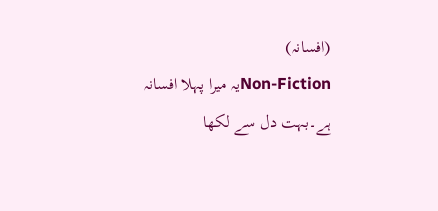(افسانہ)
Non-Fictionیہ میرا پہلا افسانہ ہے۔بہت دل سے لکھا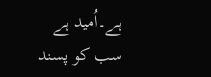ہے۔اُمید ہے سب کو پسند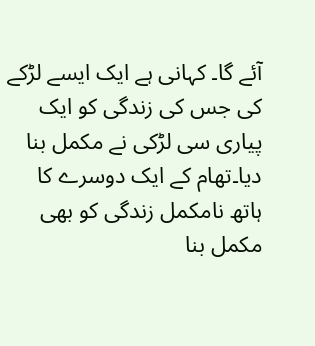آئے گا۔ کہانی ہے ایک ایسے لڑکے کی جس کی زندگی کو ایک پیاری سی لڑکی نے مکمل بنا دیا۔تھام کے ایک دوسرے کا ہاتھ نامکمل زندگی کو بھی مکمل بنا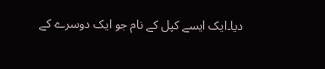دیا۔ایک ایسے کپل کے نام جو ایک دوسرے کے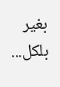بغیر بلکل...